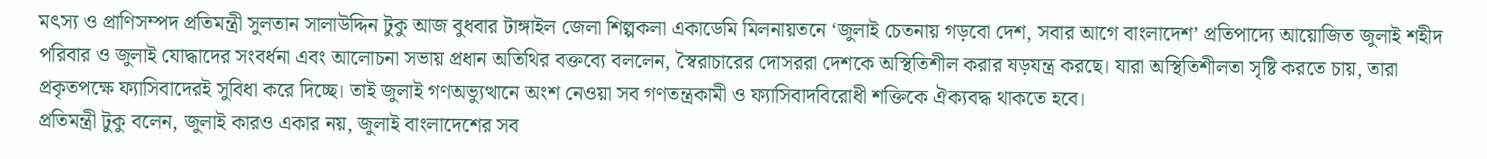মৎস্য ও প্রাণিসম্পদ প্রতিমন্ত্রী সুলতান সালাউদ্দিন টুকু আজ বুধবার টাঙ্গাইল জেলা শিল্পকলা একাডেমি মিলনায়তনে ‘জুলাই চেতনায় গড়বো দেশ, সবার আগে বাংলাদেশ’ প্রতিপাদ্যে আয়োজিত জুলাই শহীদ পরিবার ও জুলাই যোদ্ধাদের সংবর্ধনা এবং আলোচনা সভায় প্রধান অতিথির বক্তব্যে বললেন, স্বৈরাচারের দোসররা দেশকে অস্থিতিশীল করার ষড়যন্ত্র করছে। যারা অস্থিতিশীলতা সৃষ্টি করতে চায়, তারা প্রকৃতপক্ষে ফ্যাসিবাদেরই সুবিধা করে দিচ্ছে। তাই জুলাই গণঅভ্যুত্থানে অংশ নেওয়া সব গণতন্ত্রকামী ও ফ্যাসিবাদবিরোধী শক্তিকে ঐক্যবদ্ধ থাকতে হবে।
প্রতিমন্ত্রী টুকু বলেন, জুলাই কারও একার নয়, জুলাই বাংলাদেশের সব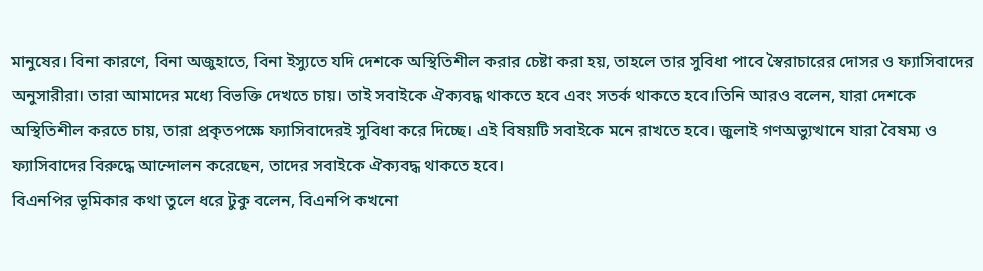মানুষের। বিনা কারণে, বিনা অজুহাতে, বিনা ইস্যুতে যদি দেশকে অস্থিতিশীল করার চেষ্টা করা হয়, তাহলে তার সুবিধা পাবে স্বৈরাচারের দোসর ও ফ্যাসিবাদের অনুসারীরা। তারা আমাদের মধ্যে বিভক্তি দেখতে চায়। তাই সবাইকে ঐক্যবদ্ধ থাকতে হবে এবং সতর্ক থাকতে হবে।তিনি আরও বলেন, যারা দেশকে অস্থিতিশীল করতে চায়, তারা প্রকৃতপক্ষে ফ্যাসিবাদেরই সুবিধা করে দিচ্ছে। এই বিষয়টি সবাইকে মনে রাখতে হবে। জুলাই গণঅভ্যুত্থানে যারা বৈষম্য ও ফ্যাসিবাদের বিরুদ্ধে আন্দোলন করেছেন, তাদের সবাইকে ঐক্যবদ্ধ থাকতে হবে।
বিএনপির ভূমিকার কথা তুলে ধরে টুকু বলেন, বিএনপি কখনো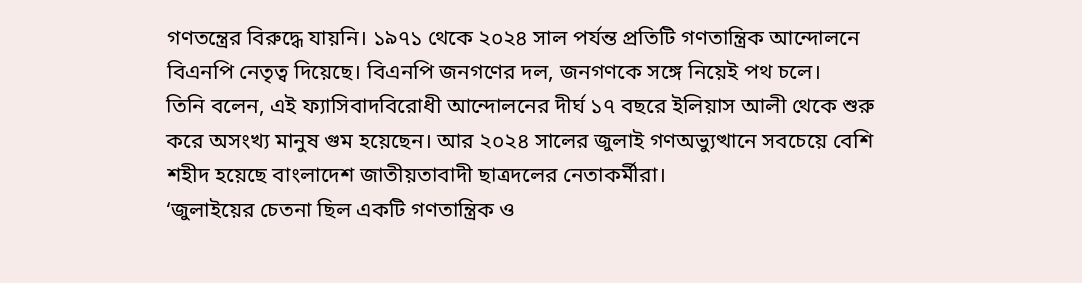গণতন্ত্রের বিরুদ্ধে যায়নি। ১৯৭১ থেকে ২০২৪ সাল পর্যন্ত প্রতিটি গণতান্ত্রিক আন্দোলনে বিএনপি নেতৃত্ব দিয়েছে। বিএনপি জনগণের দল, জনগণকে সঙ্গে নিয়েই পথ চলে।
তিনি বলেন, এই ফ্যাসিবাদবিরোধী আন্দোলনের দীর্ঘ ১৭ বছরে ইলিয়াস আলী থেকে শুরু করে অসংখ্য মানুষ গুম হয়েছেন। আর ২০২৪ সালের জুলাই গণঅভ্যুত্থানে সবচেয়ে বেশি শহীদ হয়েছে বাংলাদেশ জাতীয়তাবাদী ছাত্রদলের নেতাকর্মীরা।
‘জুলাইয়ের চেতনা ছিল একটি গণতান্ত্রিক ও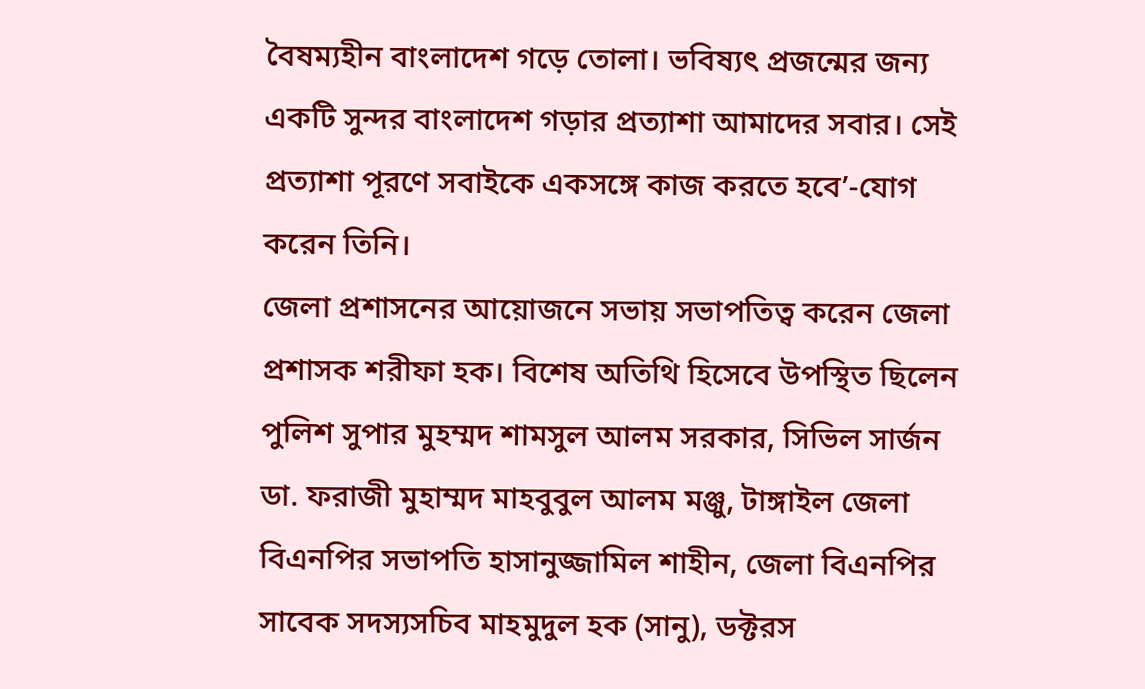বৈষম্যহীন বাংলাদেশ গড়ে তোলা। ভবিষ্যৎ প্রজন্মের জন্য একটি সুন্দর বাংলাদেশ গড়ার প্রত্যাশা আমাদের সবার। সেই প্রত্যাশা পূরণে সবাইকে একসঙ্গে কাজ করতে হবে’-যোগ করেন তিনি।
জেলা প্রশাসনের আয়োজনে সভায় সভাপতিত্ব করেন জেলা প্রশাসক শরীফা হক। বিশেষ অতিথি হিসেবে উপস্থিত ছিলেন পুলিশ সুপার মুহম্মদ শামসুল আলম সরকার, সিভিল সার্জন ডা. ফরাজী মুহাম্মদ মাহবুবুল আলম মঞ্জু, টাঙ্গাইল জেলা বিএনপির সভাপতি হাসানুজ্জামিল শাহীন, জেলা বিএনপির সাবেক সদস্যসচিব মাহমুদুল হক (সানু), ডক্টরস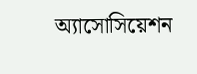অ্যাসোসিয়েশন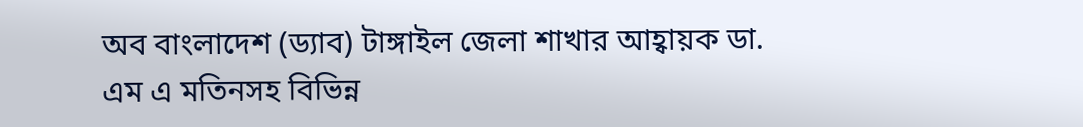অব বাংলাদেশ (ড্যাব) টাঙ্গাইল জেলা শাখার আহ্বায়ক ডা. এম এ মতিনসহ বিভিন্ন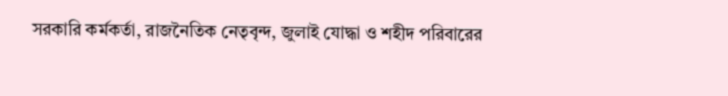সরকারি কর্মকর্তা, রাজনৈতিক নেতৃবৃন্দ, জুলাই যোদ্ধা ও শহীদ পরিবারের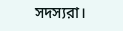সদস্যরা।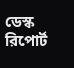ডেস্ক রিপোর্ট